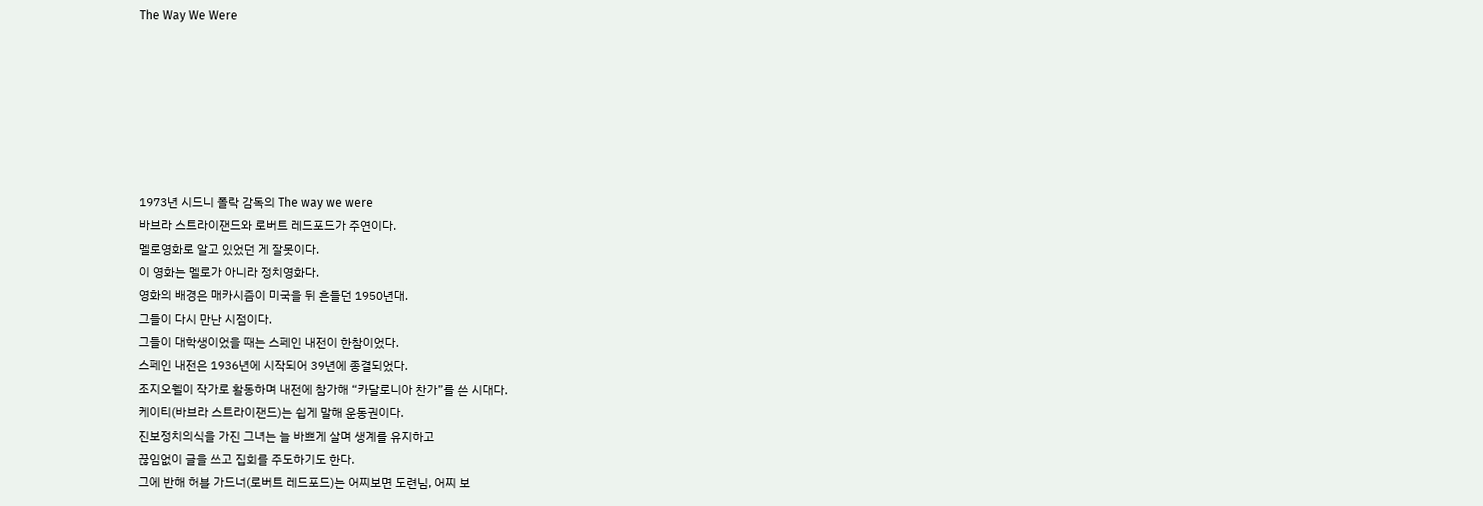The Way We Were







1973년 시드니 폴락 감독의 The way we were
바브라 스트라이잰드와 로버트 레드포드가 주연이다.
멜로영화로 알고 있었던 게 잘못이다.
이 영화는 멜로가 아니라 정치영화다.
영화의 배경은 매카시즘이 미국을 뒤 흔들던 1950년대.
그들이 다시 만난 시점이다.
그들이 대학생이었을 때는 스페인 내전이 한참이었다.
스페인 내전은 1936년에 시작되어 39년에 종결되었다.
조지오웰이 작가로 활동하며 내전에 참가해 “카달로니아 찬가”를 쓴 시대다.
케이티(바브라 스트라이잰드)는 쉽게 말해 운동권이다.
진보정치의식을 가진 그녀는 늘 바쁘게 살며 생계를 유지하고
끊임없이 글을 쓰고 집회를 주도하기도 한다.
그에 반해 허블 가드너(로버트 레드포드)는 어찌보면 도련님, 어찌 보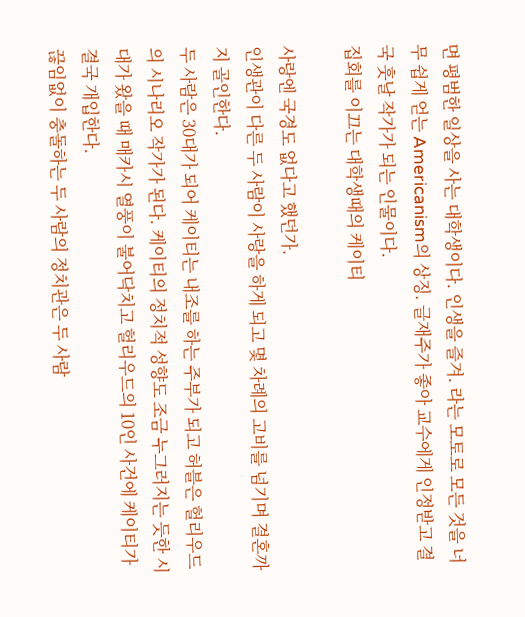면 평범한 일상을 사는 대학생이다. 인생을 즐겨. 라는 모토로 모든 것을 너무 쉽게 얻는 Americanism의 상징. 글재주가 좋아 교수에게 인정받고 결국 훗날 작가가 되는 인물이다.
집회를 이끄는 대학생때의 케이티

사랑엔 국경도 없다고 했던가.
인생관이 다른 두 사람이 사랑을 하게 되고 몇 차례의 고비를 넘기며 결혼까지 골인한다.
두 사람은 30대가 되어 케이티는 내조를 하는 주부가 되고 허블은 헐리우드의 시나리오 작가가 된다. 케이티의 정치적 성향도 조금 누그러지는 듯한 시대가 왔을 때 매카시 열풍이 불어닥치고 헐리우드의 10인 사건에 케이티가 결국 개입한다.
끊임없이 충돌하는 두 사람의 정치관은 두 사람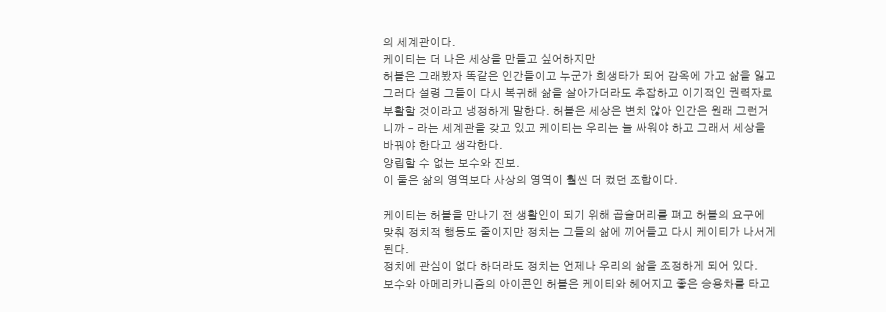의 세계관이다.
케이티는 더 나은 세상을 만들고 싶어하지만
허블은 그래봤자 똑같은 인간들이고 누군가 희생타가 되어 감옥에 가고 삶을 잃고 그러다 설령 그들이 다시 복귀해 삶을 살아가더라도 추잡하고 이기적인 권력자로 부활할 것이라고 냉정하게 말한다. 허블은 세상은 변치 않아 인간은 원래 그런거니까 – 라는 세계관을 갖고 있고 케이티는 우리는 늘 싸워야 하고 그래서 세상을 바꿔야 한다고 생각한다.
양립할 수 없는 보수와 진보.
이 둘은 삶의 영역보다 사상의 영역이 훨씬 더 컸던 조합이다.

케이티는 허블을 만나기 전 생활인이 되기 위해 곱슬머리를 펴고 허블의 요구에 맞춰 정치적 행동도 줄이지만 정치는 그들의 삶에 끼어들고 다시 케이티가 나서게 된다.
정치에 관심이 없다 하더라도 정치는 언제나 우리의 삶을 조정하게 되어 있다.
보수와 아메리카니즘의 아이콘인 허블은 케이티와 헤어지고 좋은 승용차를 타고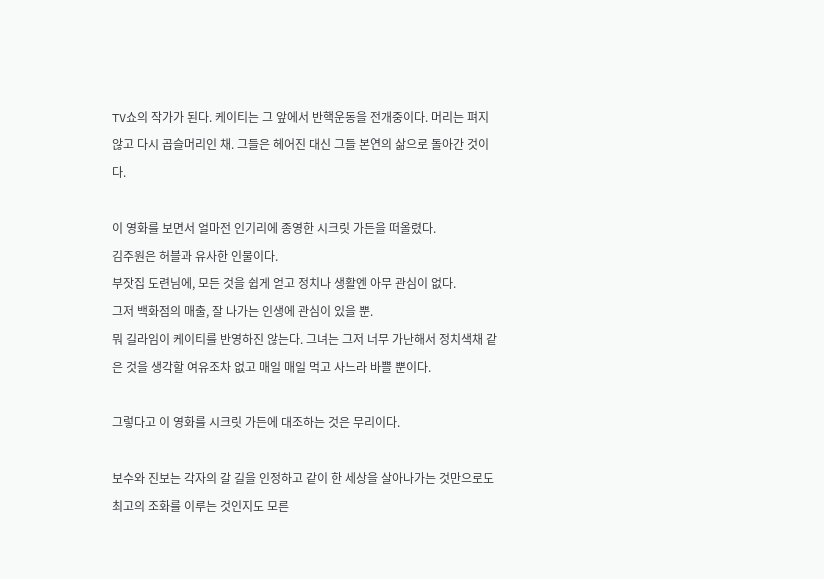TV쇼의 작가가 된다. 케이티는 그 앞에서 반핵운동을 전개중이다. 머리는 펴지 않고 다시 곱슬머리인 채. 그들은 헤어진 대신 그들 본연의 삶으로 돌아간 것이다.

이 영화를 보면서 얼마전 인기리에 종영한 시크릿 가든을 떠올렸다.
김주원은 허블과 유사한 인물이다.
부잣집 도련님에, 모든 것을 쉽게 얻고 정치나 생활엔 아무 관심이 없다.
그저 백화점의 매출, 잘 나가는 인생에 관심이 있을 뿐.
뭐 길라임이 케이티를 반영하진 않는다. 그녀는 그저 너무 가난해서 정치색채 같은 것을 생각할 여유조차 없고 매일 매일 먹고 사느라 바쁠 뿐이다.

그렇다고 이 영화를 시크릿 가든에 대조하는 것은 무리이다.

보수와 진보는 각자의 갈 길을 인정하고 같이 한 세상을 살아나가는 것만으로도 최고의 조화를 이루는 것인지도 모른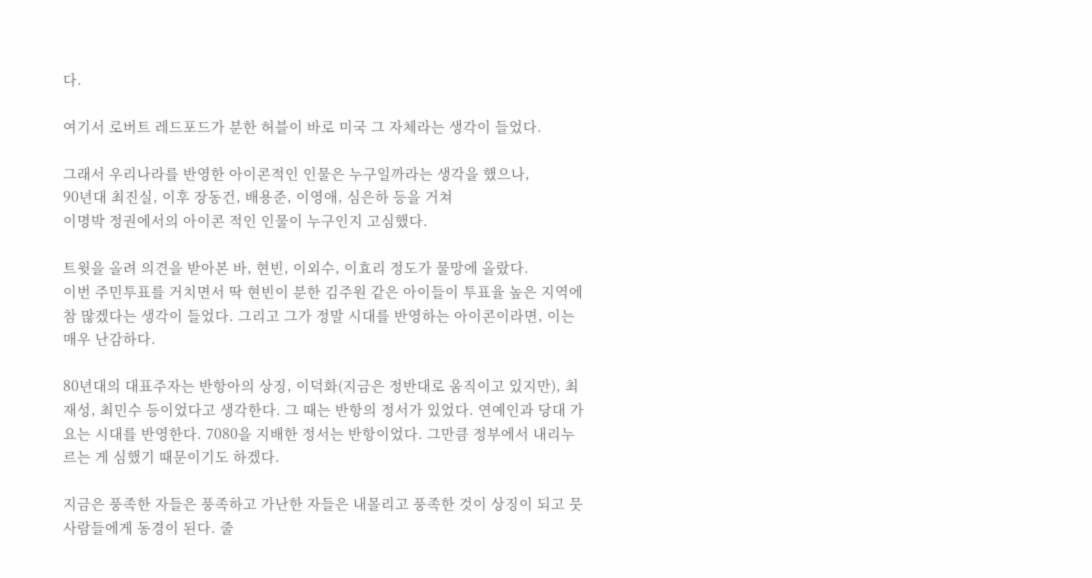다.

여기서 로버트 레드포드가 분한 허블이 바로 미국 그 자체라는 생각이 들었다.

그래서 우리나라를 반영한 아이콘적인 인물은 누구일까라는 생각을 했으나,
90년대 최진실, 이후 장동건, 배용준, 이영애, 심은하 등을 거쳐
이명박 정권에서의 아이콘 적인 인물이 누구인지 고심했다.

트윗을 올려 의견을 받아본 바, 현빈, 이외수, 이효리 정도가 물망에 올랐다.
이번 주민투표를 거치면서 딱 현빈이 분한 김주원 같은 아이들이 투표율 높은 지역에 참 많겠다는 생각이 들었다. 그리고 그가 정말 시대를 반영하는 아이콘이라면, 이는 매우 난감하다.

80년대의 대표주자는 반항아의 상징, 이덕화(지금은 정반대로 움직이고 있지만), 최재성, 최민수 등이었다고 생각한다. 그 때는 반항의 정서가 있었다. 연예인과 당대 가요는 시대를 반영한다. 7080을 지배한 정서는 반항이었다. 그만큼 정부에서 내리누르는 게 심했기 때문이기도 하겠다.

지금은 풍족한 자들은 풍족하고 가난한 자들은 내몰리고 풍족한 것이 상징이 되고 뭇사람들에게 동경이 된다. 줄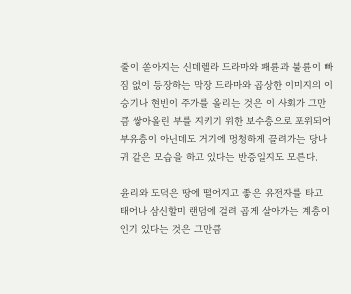줄이 쏟아지는 신데렐라 드라마와 패륜과 불륜이 빠짐 없이 등장하는 막장 드라마와 곱상한 이미지의 이승기나 현빈이 주가를 올리는 것은 이 사회가 그만큼 쌓아올린 부를 지키기 위한 보수층으로 포위되어 부유층이 아닌데도 거기에 멍청하게 끌려가는 당나귀 같은 모습을 하고 있다는 반증일지도 모른다.

윤리와 도덕은 땅에 떨어지고 좋은 유전자를 타고 태어나 삼신할미 랜덤에 걸려 곱게 살아가는 계층이 인기 있다는 것은 그만큼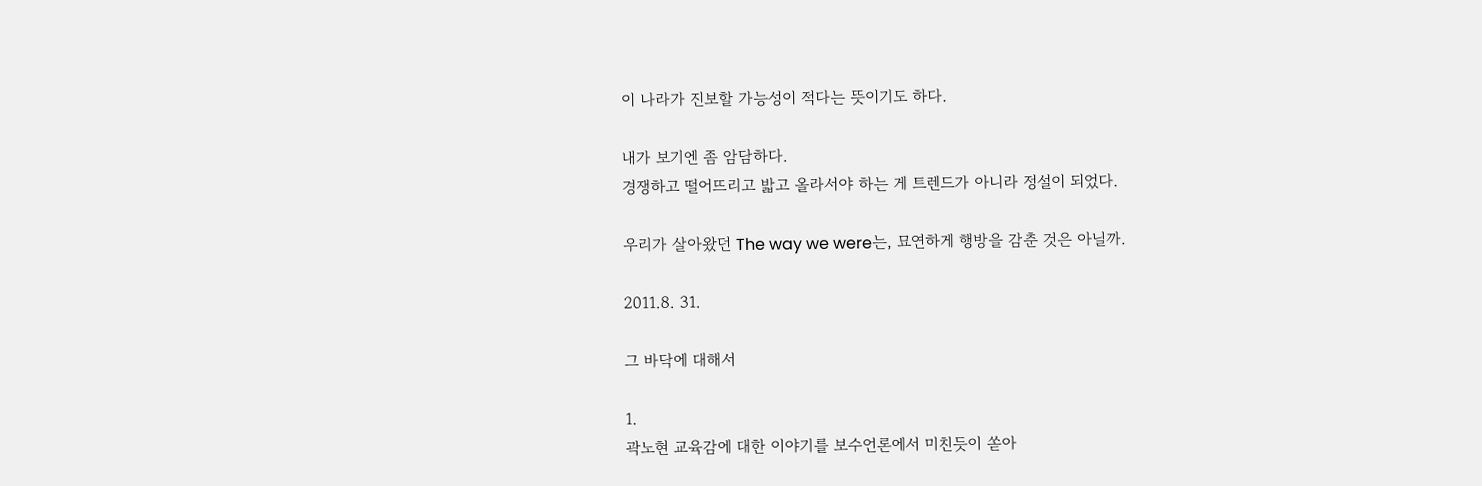이 나라가 진보할 가능성이 적다는 뜻이기도 하다.

내가 보기엔 좀 암담하다.
경쟁하고 떨어뜨리고 밟고 올라서야 하는 게 트렌드가 아니라 정설이 되었다.

우리가 살아왔던 The way we were는, 묘연하게 행방을 감춘 것은 아닐까.

2011.8. 31.

그 바닥에 대해서

1.
곽노현 교육감에 대한 이야기를 보수언론에서 미친듯이 쏟아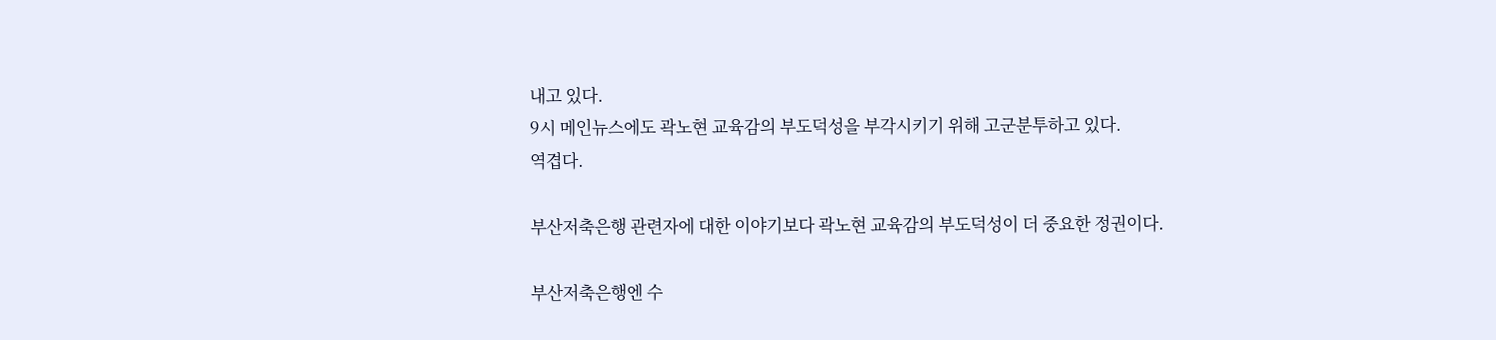내고 있다.
9시 메인뉴스에도 곽노현 교육감의 부도덕성을 부각시키기 위해 고군분투하고 있다.
역겹다.

부산저축은행 관련자에 대한 이야기보다 곽노현 교육감의 부도덕성이 더 중요한 정권이다.

부산저축은행엔 수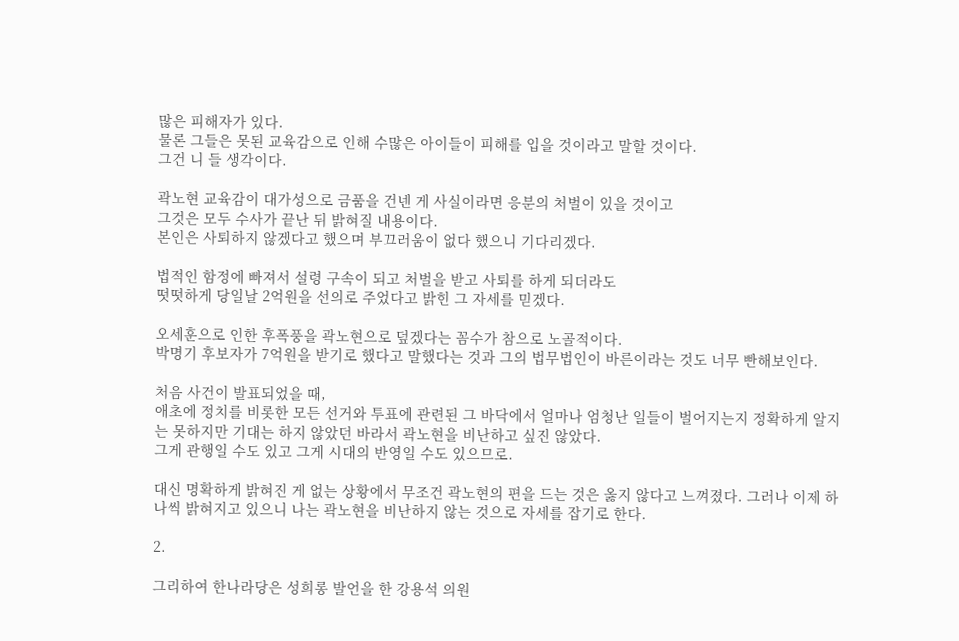많은 피해자가 있다.
물론 그들은 못된 교육감으로 인해 수많은 아이들이 피해를 입을 것이라고 말할 것이다.
그건 니 들 생각이다.

곽노현 교육감이 대가성으로 금품을 건넨 게 사실이라면 응분의 처벌이 있을 것이고
그것은 모두 수사가 끝난 뒤 밝혀질 내용이다.
본인은 사퇴하지 않겠다고 했으며 부끄러움이 없다 했으니 기다리겠다.

법적인 함정에 빠져서 설령 구속이 되고 처벌을 받고 사퇴를 하게 되더라도
떳떳하게 당일날 2억원을 선의로 주었다고 밝힌 그 자세를 믿겠다.

오세훈으로 인한 후폭풍을 곽노현으로 덮겠다는 꼼수가 참으로 노골적이다.
박명기 후보자가 7억원을 받기로 했다고 말했다는 것과 그의 법무법인이 바른이라는 것도 너무 빤해보인다.

처음 사건이 발표되었을 때,
애초에 정치를 비롯한 모든 선거와 투표에 관련된 그 바닥에서 얼마나 엄청난 일들이 벌어지는지 정확하게 알지는 못하지만 기대는 하지 않았던 바라서 곽노현을 비난하고 싶진 않았다.
그게 관행일 수도 있고 그게 시대의 반영일 수도 있으므로.

대신 명확하게 밝혀진 게 없는 상황에서 무조건 곽노현의 편을 드는 것은 옳지 않다고 느껴졌다. 그러나 이제 하나씩 밝혀지고 있으니 나는 곽노현을 비난하지 않는 것으로 자세를 잡기로 한다.

2.

그리하여 한나라당은 성희롱 발언을 한 강용석 의원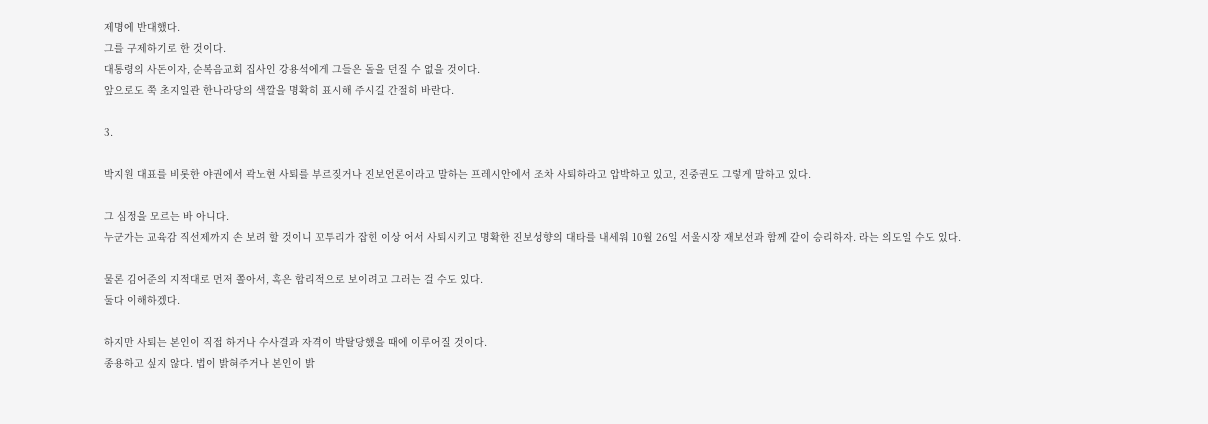제명에 반대했다.
그를 구제하기로 한 것이다.
대통령의 사돈이자, 순복음교회 집사인 강용석에게 그들은 돌을 던질 수 없을 것이다.
앞으로도 쭉 초지일관 한나라당의 색깔을 명확히 표시해 주시길 간절히 바란다.

3.

박지원 대표를 비롯한 야권에서 곽노현 사퇴를 부르짖거나 진보언론이라고 말하는 프레시안에서 조차 사퇴하라고 압박하고 있고, 진중권도 그렇게 말하고 있다.

그 심정을 모르는 바 아니다.
누군가는 교육감 직선제까지 손 보려 할 것이니 꼬투리가 잡힌 이상 어서 사퇴시키고 명확한 진보성향의 대타를 내세워 10월 26일 서울시장 재보선과 함께 같이 승리하자. 라는 의도일 수도 있다.

물론 김어준의 지적대로 먼저 쫄아서, 혹은 합리적으로 보이려고 그러는 걸 수도 있다.
둘다 이해하겠다.

하지만 사퇴는 본인이 직접 하거나 수사결과 자격이 박탈당했을 때에 이루어질 것이다.
종용하고 싶지 않다. 법이 밝혀주거나 본인이 밝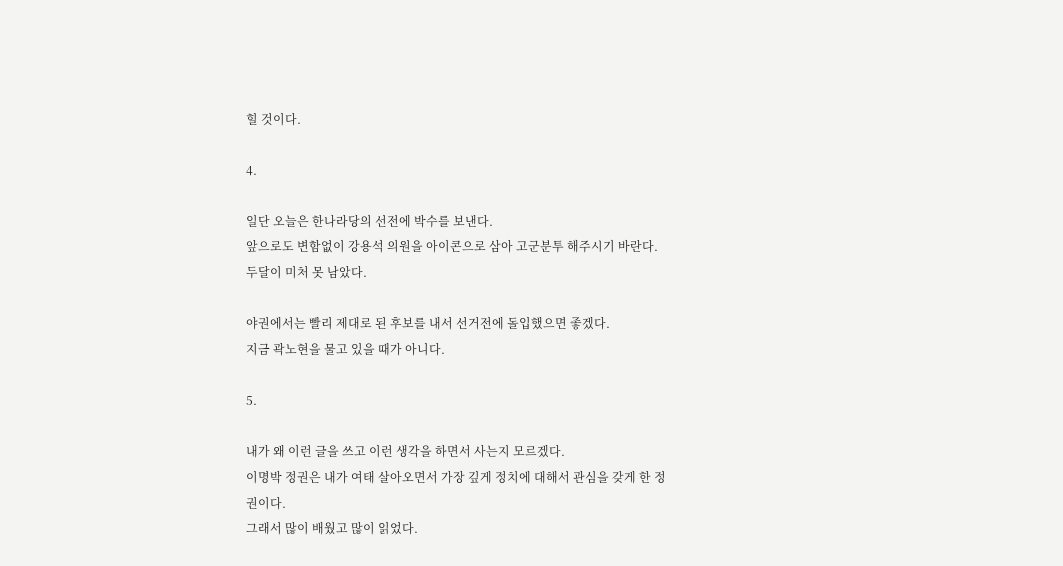힐 것이다.

4.

일단 오늘은 한나라당의 선전에 박수를 보낸다.
앞으로도 변함없이 강용석 의원을 아이콘으로 삼아 고군분투 해주시기 바란다.
두달이 미처 못 남았다.

야권에서는 빨리 제대로 된 후보를 내서 선거전에 돌입했으면 좋겠다.
지금 곽노현을 물고 있을 때가 아니다.

5.

내가 왜 이런 글을 쓰고 이런 생각을 하면서 사는지 모르겠다.
이명박 정권은 내가 여태 살아오면서 가장 깊게 정치에 대해서 관심을 갖게 한 정권이다.
그래서 많이 배웠고 많이 읽었다.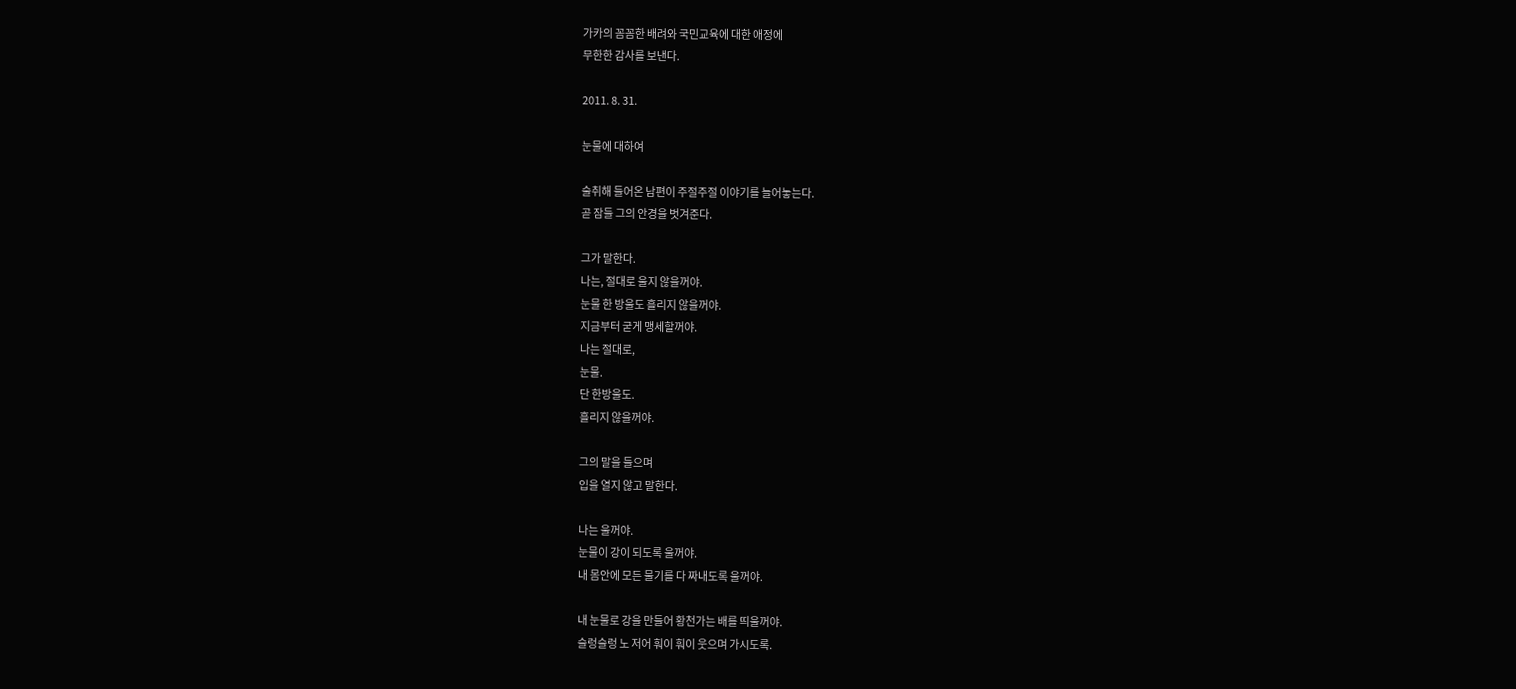가카의 꼼꼼한 배려와 국민교육에 대한 애정에
무한한 감사를 보낸다.

2011. 8. 31.

눈물에 대하여

술취해 들어온 남편이 주절주절 이야기를 늘어놓는다.
곧 잠들 그의 안경을 벗겨준다.

그가 말한다.
나는, 절대로 울지 않을꺼야.
눈물 한 방울도 흘리지 않을꺼야.
지금부터 굳게 맹세할꺼야.
나는 절대로,
눈물.
단 한방울도.
흘리지 않을꺼야.

그의 말을 들으며
입을 열지 않고 말한다.

나는 울꺼야.
눈물이 강이 되도록 울꺼야.
내 몸안에 모든 물기를 다 짜내도록 울꺼야.

내 눈물로 강을 만들어 황천가는 배를 띄울꺼야.
슬렁슬렁 노 저어 훠이 훠이 웃으며 가시도록.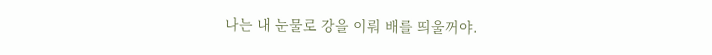나는 내 눈물로 강을 이뤄 배를 띄울꺼야.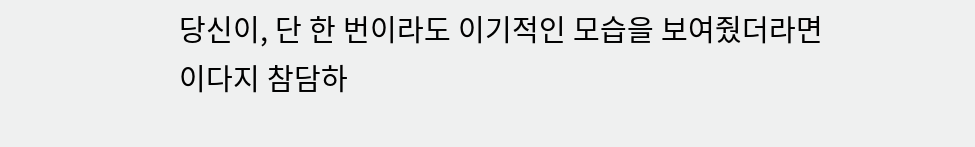당신이, 단 한 번이라도 이기적인 모습을 보여줬더라면
이다지 참담하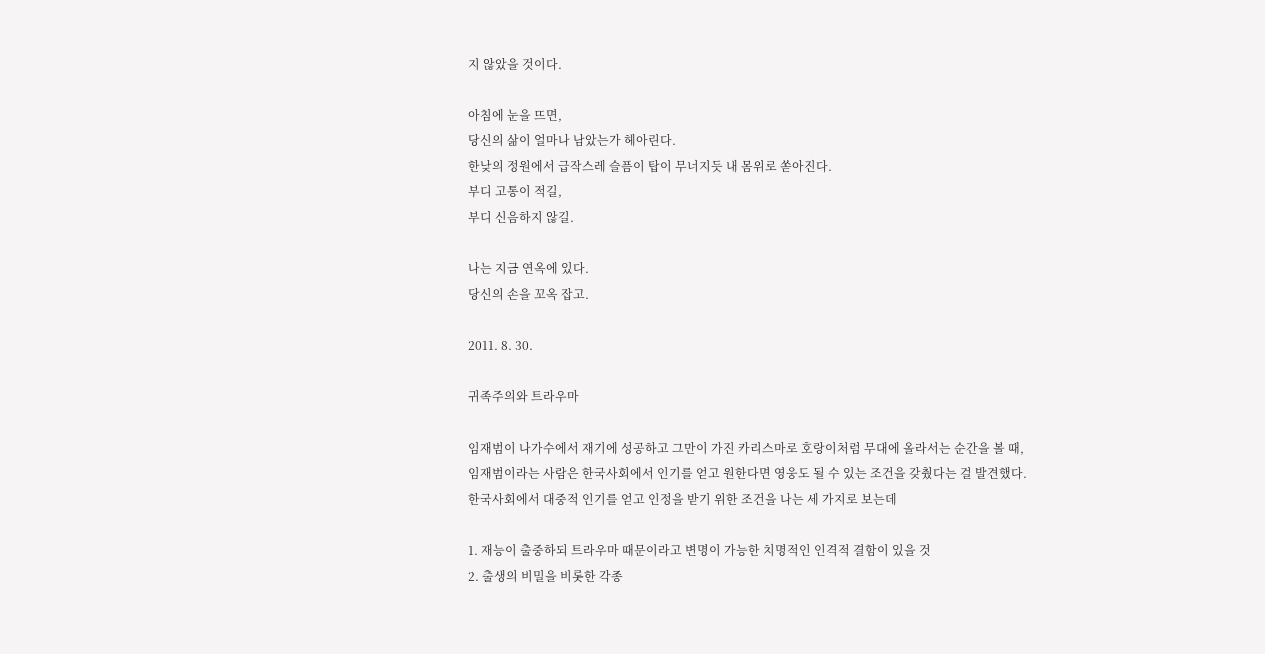지 않았을 것이다.

아침에 눈을 뜨면,
당신의 삶이 얼마나 남았는가 헤아린다.
한낮의 정원에서 급작스레 슬픔이 탑이 무너지듯 내 몸위로 쏟아진다.
부디 고통이 적길,
부디 신음하지 않길.

나는 지금 연옥에 있다.
당신의 손을 꼬옥 잡고.

2011. 8. 30.

귀족주의와 트라우마

임재범이 나가수에서 재기에 성공하고 그만이 가진 카리스마로 호랑이처럼 무대에 올라서는 순간을 볼 때,
임재범이라는 사람은 한국사회에서 인기를 얻고 원한다면 영웅도 될 수 있는 조건을 갖췄다는 걸 발견했다.
한국사회에서 대중적 인기를 얻고 인정을 받기 위한 조건을 나는 세 가지로 보는데

1. 재능이 출중하되 트라우마 때문이라고 변명이 가능한 치명적인 인격적 결함이 있을 것
2. 출생의 비밀을 비롯한 각종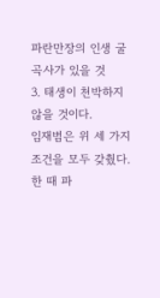파란만장의 인생 굴곡사가 있을 것
3. 태생이 천박하지 않을 것이다.
임재범은 위 세 가지 조건을 모두 갖췄다.
한 때 파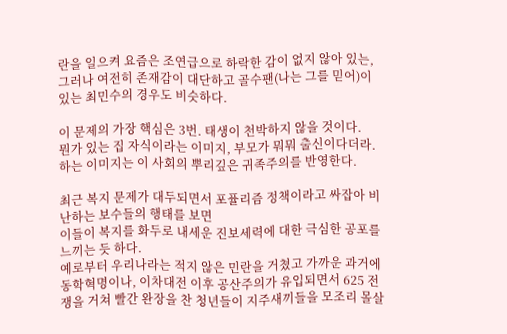란을 일으켜 요즘은 조연급으로 하락한 감이 없지 않아 있는, 그러나 여전히 존재감이 대단하고 골수팬(나는 그를 믿어)이 있는 최민수의 경우도 비슷하다.

이 문제의 가장 핵심은 3번. 태생이 천박하지 않을 것이다.
뭔가 있는 집 자식이라는 이미지, 부모가 뭐뭐 출신이다더라. 하는 이미지는 이 사회의 뿌리깊은 귀족주의를 반영한다.

최근 복지 문제가 대두되면서 포퓰리즘 정책이라고 싸잡아 비난하는 보수들의 행태를 보면
이들이 복지를 화두로 내세운 진보세력에 대한 극심한 공포를 느끼는 듯 하다.
예로부터 우리나라는 적지 않은 민란을 거쳤고 가까운 과거에 동학혁명이나, 이차대전 이후 공산주의가 유입되면서 625 전쟁을 거쳐 빨간 완장을 찬 청년들이 지주새끼들을 모조리 몰살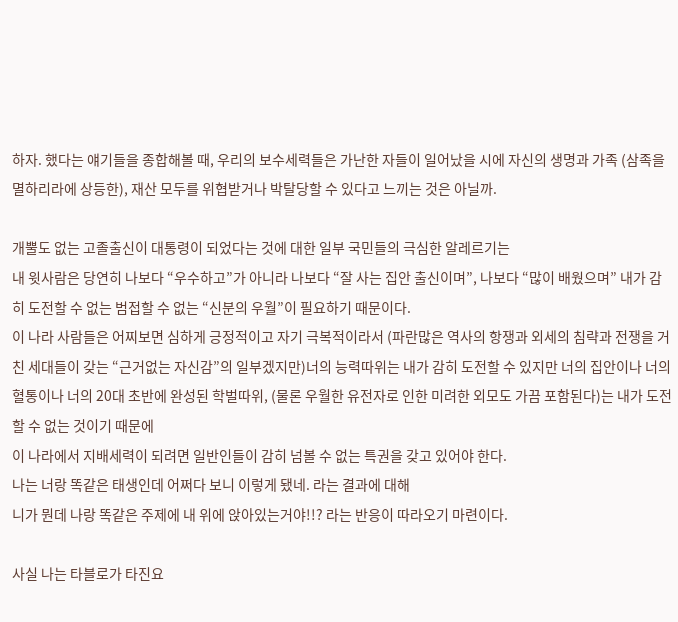하자. 했다는 얘기들을 종합해볼 때, 우리의 보수세력들은 가난한 자들이 일어났을 시에 자신의 생명과 가족 (삼족을 멸하리라에 상등한), 재산 모두를 위협받거나 박탈당할 수 있다고 느끼는 것은 아닐까.

개뿔도 없는 고졸출신이 대통령이 되었다는 것에 대한 일부 국민들의 극심한 알레르기는
내 윗사람은 당연히 나보다 “우수하고”가 아니라 나보다 “잘 사는 집안 출신이며”, 나보다 “많이 배웠으며” 내가 감히 도전할 수 없는 범접할 수 없는 “신분의 우월”이 필요하기 때문이다.
이 나라 사람들은 어찌보면 심하게 긍정적이고 자기 극복적이라서 (파란많은 역사의 항쟁과 외세의 침략과 전쟁을 거친 세대들이 갖는 “근거없는 자신감”의 일부겠지만)너의 능력따위는 내가 감히 도전할 수 있지만 너의 집안이나 너의 혈통이나 너의 20대 초반에 완성된 학벌따위, (물론 우월한 유전자로 인한 미려한 외모도 가끔 포함된다)는 내가 도전할 수 없는 것이기 때문에
이 나라에서 지배세력이 되려면 일반인들이 감히 넘볼 수 없는 특권을 갖고 있어야 한다.
나는 너랑 똑같은 태생인데 어쩌다 보니 이렇게 됐네. 라는 결과에 대해
니가 뭔데 나랑 똑같은 주제에 내 위에 앉아있는거야!!? 라는 반응이 따라오기 마련이다.

사실 나는 타블로가 타진요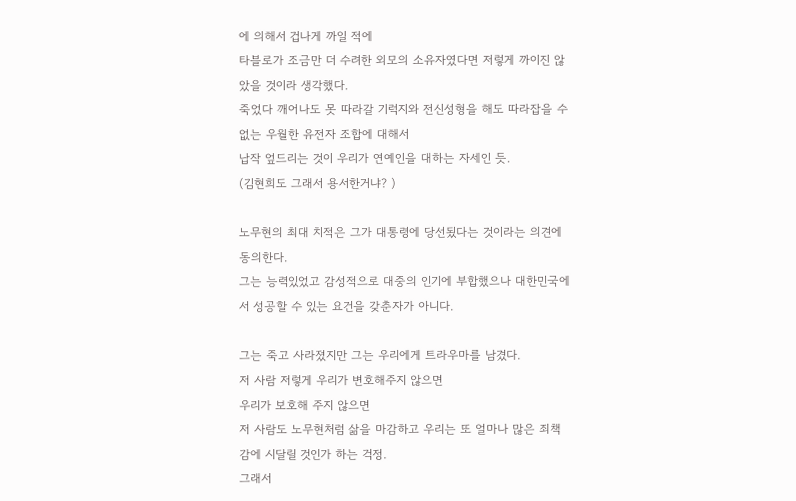에 의해서 겁나게 까일 적에
타블로가 조금만 더 수려한 외모의 소유자였다면 저렇게 까이진 않았을 것이라 생각했다.
죽었다 깨어나도 못 따라갈 기럭지와 전신성형을 해도 따라잡을 수 없는 우월한 유전자 조합에 대해서
납작 엎드리는 것이 우리가 연예인을 대하는 자세인 듯.
(김현희도 그래서 용서한거냐? )

노무현의 최대 치적은 그가 대통령에 당선됬다는 것이라는 의견에 동의한다.
그는 능력있었고 감성적으로 대중의 인기에 부합했으나 대한민국에서 성공할 수 있는 요건을 갖춘자가 아니다.

그는 죽고 사라졌지만 그는 우리에게 트라우마를 남겼다.
저 사람 저렇게 우리가 변호해주지 않으면
우리가 보호해 주지 않으면
저 사람도 노무현처럼 삶을 마감하고 우리는 또 얼마나 많은 죄책감에 시달릴 것인가 하는 걱정.
그래서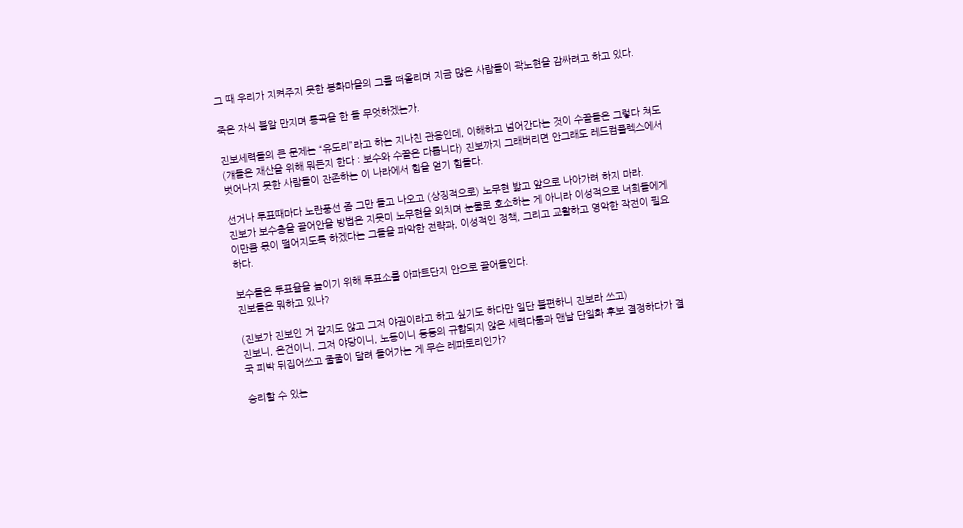그 때 우리가 지켜주지 못한 봉화마을의 그를 떠올리며 지금 많은 사람들이 곽노현을 감싸려고 하고 있다.

죽은 자식 불알 만지며 통곡을 한 들 무엇하겠는가.

진보세력들의 큰 문제는 “유도리”라고 하는 지나친 관용인데, 이해하고 넘어간다는 것이 수꼴들은 그렇다 쳐도 (걔들은 재산을 위해 뭐든지 한다 : 보수와 수꼴은 다릅니다) 진보까지 그래버리면 안그래도 레드컴플렉스에서 벗어나지 못한 사람들이 잔존하는 이 나라에서 힘을 얻기 힘들다.

선거나 투표때마다 노란풍선 좀 그만 들고 나오고 (상징적으로) 노무현 밟고 앞으로 나아가려 하지 마라.
진보가 보수층을 끌어안을 방법은 지못미 노무현을 외치며 눈물로 호소하는 게 아니라 이성적으로 너희들에게 이만큼 몫이 떨어지도록 하겠다는 그들을 파악한 전략과, 이성적인 정책, 그리고 교활하고 영악한 작전이 필요하다.

보수들은 투표율을 높이기 위해 투표소를 아파트단지 안으로 끌어들인다.
진보들은 뭐하고 있나?

(진보가 진보인 거 같지도 않고 그저 야권이라고 하고 싶기도 하다만 일단 불편하니 진보라 쓰고)
진보니, 온건이니, 그저 야당이니, 노동이니 등등의 규합되지 않은 세력다툼과 맨날 단일화 후보 결정하다가 결국 피박 뒤집어쓰고 줄줄이 달려 들어가는 게 무슨 레파토리인가?

승리할 수 있는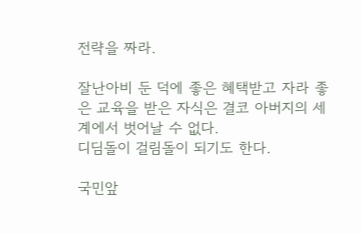전략을 짜라.

잘난아비 둔 덕에 좋은 혜택받고 자라 좋은 교육을 받은 자식은 결코 아버지의 세계에서 벗어날 수 없다.
디딤돌이 걸림돌이 되기도 한다.

국민앞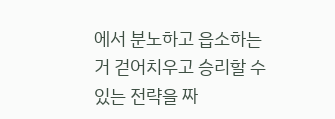에서 분노하고 읍소하는 거 걷어치우고 승리할 수 있는 전략을 짜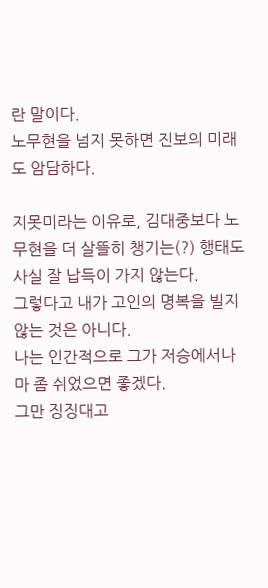란 말이다.
노무현을 넘지 못하면 진보의 미래도 암담하다.

지못미라는 이유로, 김대중보다 노무현을 더 살뜰히 챙기는(?) 행태도 사실 잘 납득이 가지 않는다.
그렇다고 내가 고인의 명복을 빌지 않는 것은 아니다.
나는 인간적으로 그가 저승에서나마 좀 쉬었으면 좋겠다.
그만 징징대고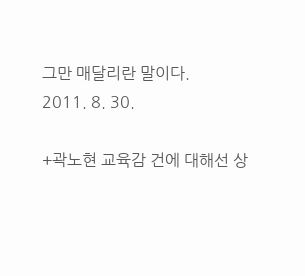그만 매달리란 말이다.
2011. 8. 30.

+곽노현 교육감 건에 대해선 상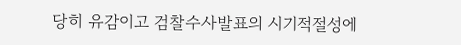당히 유감이고 검찰수사발표의 시기적절성에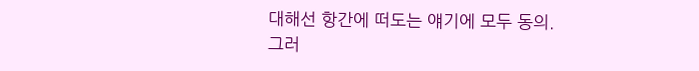대해선 항간에 떠도는 얘기에 모두 동의.
그러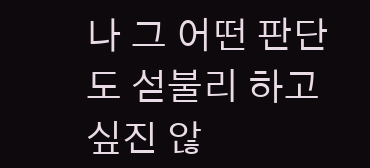나 그 어떤 판단도 섣불리 하고 싶진 않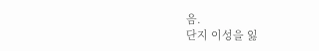음.
단지 이성을 잃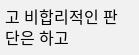고 비합리적인 판단은 하고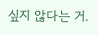싶지 않다는 거.